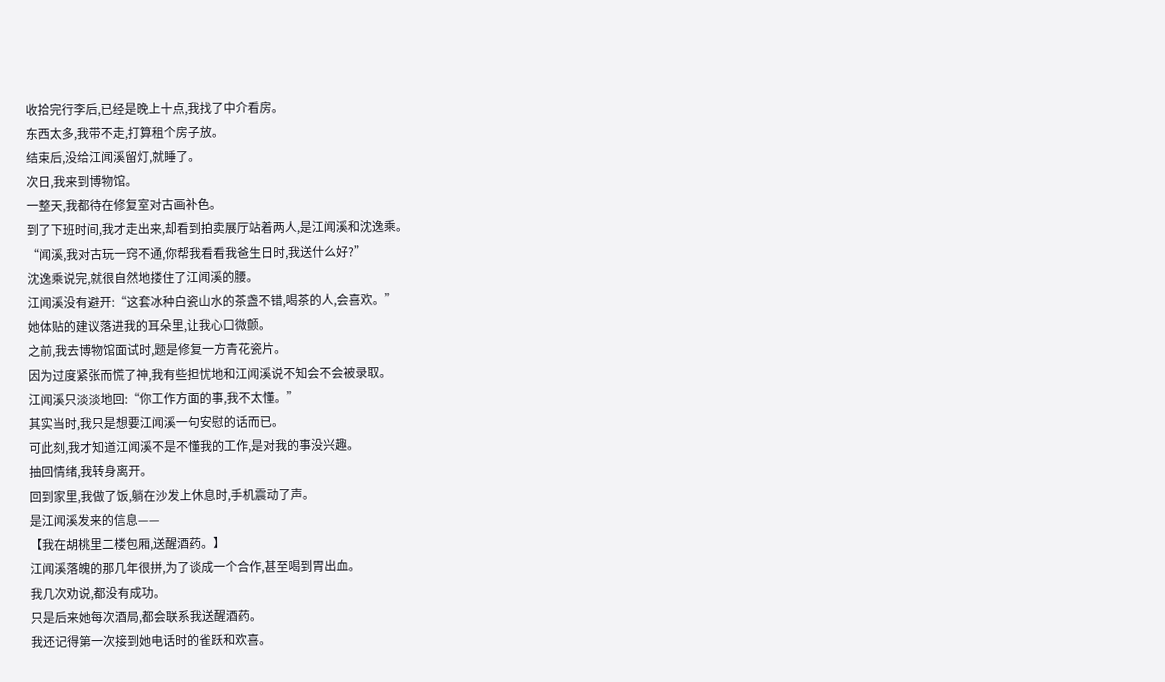收拾完行李后,已经是晚上十点,我找了中介看房。
东西太多,我带不走,打算租个房子放。
结束后,没给江闻溪留灯,就睡了。
次日,我来到博物馆。
一整天,我都待在修复室对古画补色。
到了下班时间,我才走出来,却看到拍卖展厅站着两人,是江闻溪和沈逸乘。
“闻溪,我对古玩一窍不通,你帮我看看我爸生日时,我送什么好?”
沈逸乘说完,就很自然地搂住了江闻溪的腰。
江闻溪没有避开:“这套冰种白瓷山水的茶盏不错,喝茶的人,会喜欢。”
她体贴的建议落进我的耳朵里,让我心口微颤。
之前,我去博物馆面试时,题是修复一方青花瓷片。
因为过度紧张而慌了神,我有些担忧地和江闻溪说不知会不会被录取。
江闻溪只淡淡地回:“你工作方面的事,我不太懂。”
其实当时,我只是想要江闻溪一句安慰的话而已。
可此刻,我才知道江闻溪不是不懂我的工作,是对我的事没兴趣。
抽回情绪,我转身离开。
回到家里,我做了饭,躺在沙发上休息时,手机震动了声。
是江闻溪发来的信息——
【我在胡桃里二楼包厢,送醒酒药。】
江闻溪落魄的那几年很拼,为了谈成一个合作,甚至喝到胃出血。
我几次劝说,都没有成功。
只是后来她每次酒局,都会联系我送醒酒药。
我还记得第一次接到她电话时的雀跃和欢喜。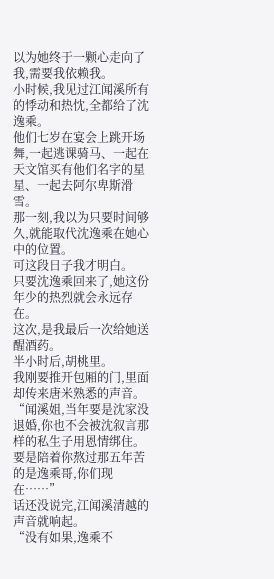以为她终于一颗心走向了我,需要我依赖我。
小时候,我见过江闻溪所有的悸动和热忱,全都给了沈逸乘。
他们七岁在宴会上跳开场舞,一起逃课骑马、一起在天文馆买有他们名字的星星、一起去阿尔卑斯滑雪。
那一刻,我以为只要时间够久,就能取代沈逸乘在她心中的位置。
可这段日子我才明白。
只要沈逸乘回来了,她这份年少的热烈就会永远存在。
这次,是我最后一次给她送醒酒药。
半小时后,胡桃里。
我刚要推开包厢的门,里面却传来唐米熟悉的声音。
“闻溪姐,当年要是沈家没退婚,你也不会被沈叙言那样的私生子用恩情绑住。要是陪着你熬过那五年苦的是逸乘哥,你们现在……”
话还没说完,江闻溪清越的声音就响起。
“没有如果,逸乘不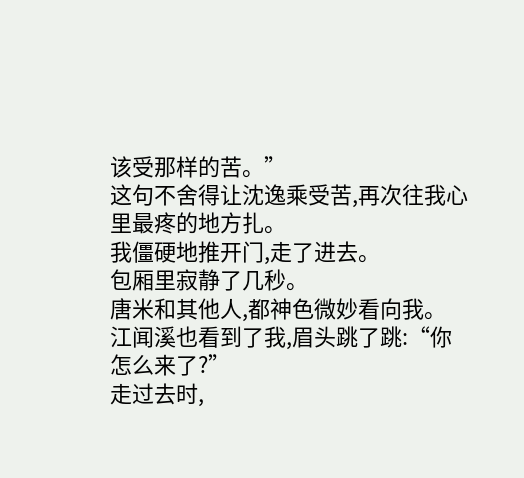该受那样的苦。”
这句不舍得让沈逸乘受苦,再次往我心里最疼的地方扎。
我僵硬地推开门,走了进去。
包厢里寂静了几秒。
唐米和其他人,都神色微妙看向我。
江闻溪也看到了我,眉头跳了跳:“你怎么来了?”
走过去时,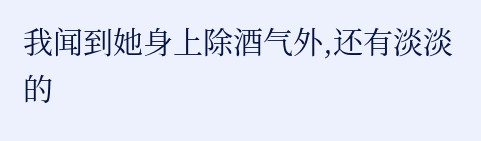我闻到她身上除酒气外,还有淡淡的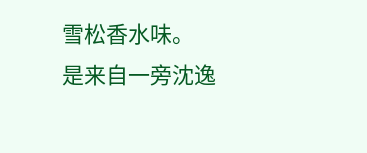雪松香水味。
是来自一旁沈逸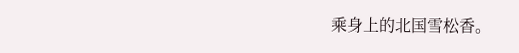乘身上的北国雪松香。